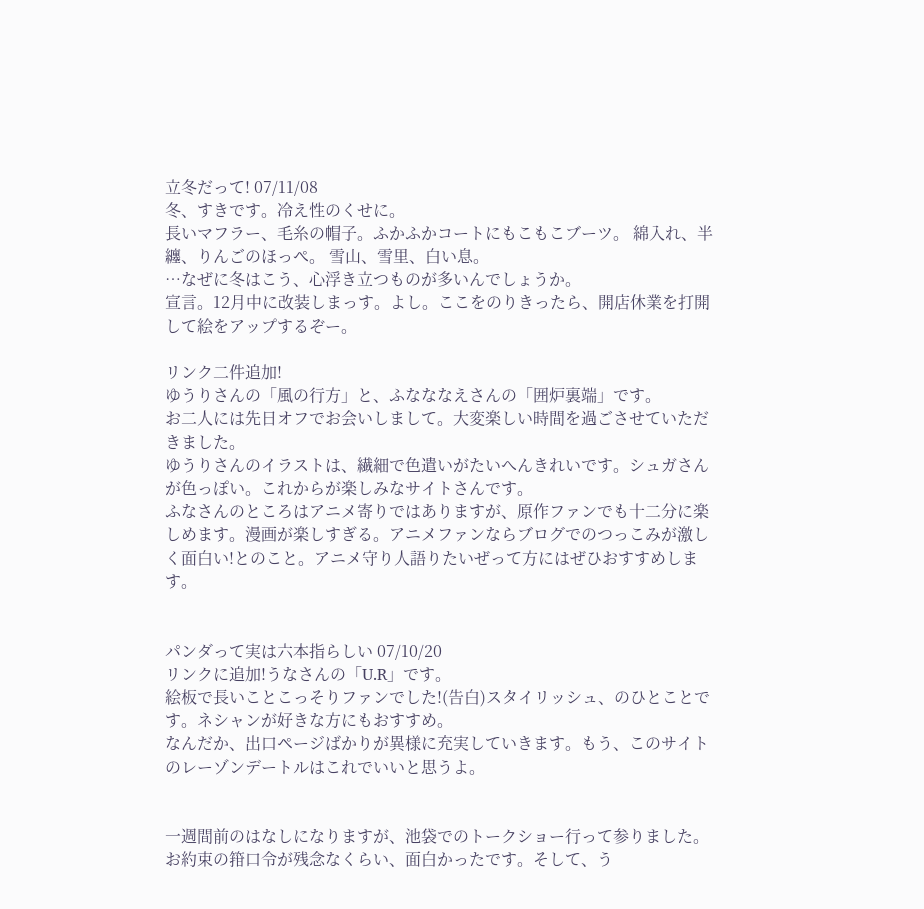立冬だって! 07/11/08
冬、すきです。冷え性のくせに。
長いマフラー、毛糸の帽子。ふかふかコートにもこもこブーツ。 綿入れ、半纏、りんごのほっぺ。 雪山、雪里、白い息。
…なぜに冬はこう、心浮き立つものが多いんでしょうか。
宣言。12月中に改装しまっす。よし。ここをのりきったら、開店休業を打開して絵をアップするぞー。

リンク二件追加!
ゆうりさんの「風の行方」と、ふなななえさんの「囲炉裏端」です。
お二人には先日オフでお会いしまして。大変楽しい時間を過ごさせていただきました。
ゆうりさんのイラストは、繊細で色遣いがたいへんきれいです。シュガさんが色っぽい。これからが楽しみなサイトさんです。
ふなさんのところはアニメ寄りではありますが、原作ファンでも十二分に楽しめます。漫画が楽しすぎる。アニメファンならブログでのつっこみが激しく面白い!とのこと。アニメ守り人語りたいぜって方にはぜひおすすめします。


パンダって実は六本指らしい 07/10/20
リンクに追加!うなさんの「U.R」です。
絵板で長いことこっそりファンでした!(告白)スタイリッシュ、のひとことです。ネシャンが好きな方にもおすすめ。
なんだか、出口ページばかりが異様に充実していきます。もう、このサイトのレーゾンデートルはこれでいいと思うよ。


一週間前のはなしになりますが、池袋でのトークショー行って参りました。お約束の箝口令が残念なくらい、面白かったです。そして、う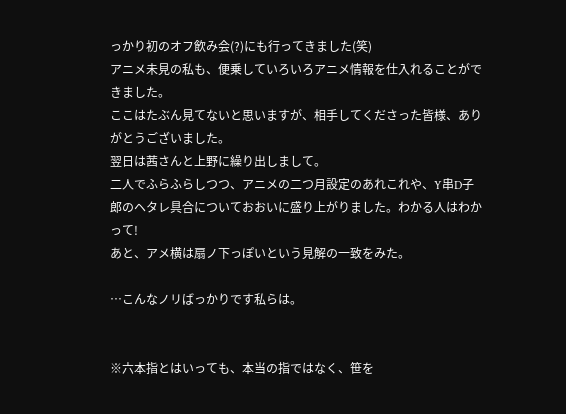っかり初のオフ飲み会(?)にも行ってきました(笑)
アニメ未見の私も、便乗していろいろアニメ情報を仕入れることができました。
ここはたぶん見てないと思いますが、相手してくださった皆様、ありがとうございました。
翌日は茜さんと上野に繰り出しまして。
二人でふらふらしつつ、アニメの二つ月設定のあれこれや、Y串D子郎のヘタレ具合についておおいに盛り上がりました。わかる人はわかって!
あと、アメ横は扇ノ下っぽいという見解の一致をみた。

…こんなノリばっかりです私らは。


※六本指とはいっても、本当の指ではなく、笹を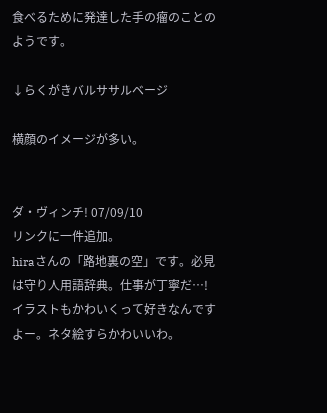食べるために発達した手の瘤のことのようです。

↓らくがきバルササルベージ

横顔のイメージが多い。


ダ・ヴィンチ! 07/09/10
リンクに一件追加。
hiraさんの「路地裏の空」です。必見は守り人用語辞典。仕事が丁寧だ…!
イラストもかわいくって好きなんですよー。ネタ絵すらかわいいわ。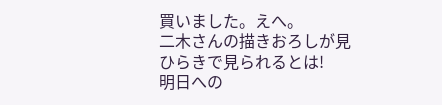買いました。えへ。
二木さんの描きおろしが見ひらきで見られるとは!
明日への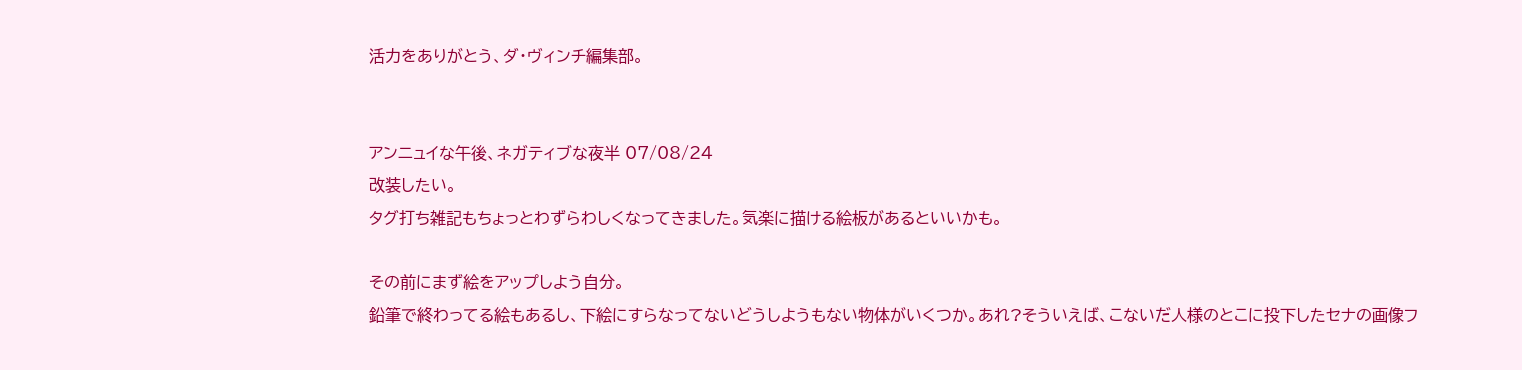活力をありがとう、ダ・ヴィンチ編集部。


アンニュイな午後、ネガティブな夜半 07/08/24
改装したい。
タグ打ち雑記もちょっとわずらわしくなってきました。気楽に描ける絵板があるといいかも。

その前にまず絵をアップしよう自分。
鉛筆で終わってる絵もあるし、下絵にすらなってないどうしようもない物体がいくつか。あれ?そういえば、こないだ人様のとこに投下したセナの画像フ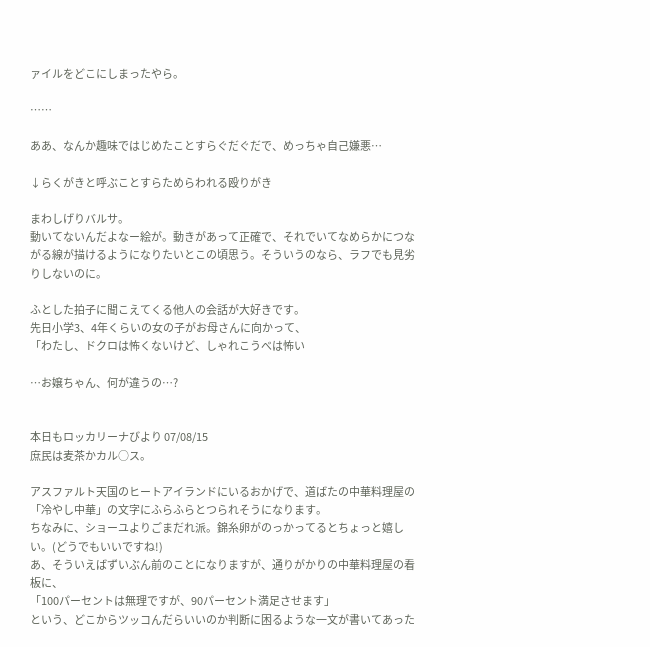ァイルをどこにしまったやら。

……

ああ、なんか趣味ではじめたことすらぐだぐだで、めっちゃ自己嫌悪…

↓らくがきと呼ぶことすらためらわれる殴りがき

まわしげりバルサ。
動いてないんだよなー絵が。動きがあって正確で、それでいてなめらかにつながる線が描けるようになりたいとこの頃思う。そういうのなら、ラフでも見劣りしないのに。

ふとした拍子に聞こえてくる他人の会話が大好きです。
先日小学3、4年くらいの女の子がお母さんに向かって、
「わたし、ドクロは怖くないけど、しゃれこうべは怖い

…お嬢ちゃん、何が違うの…?


本日もロッカリーナびより 07/08/15
庶民は麦茶かカル○ス。

アスファルト天国のヒートアイランドにいるおかげで、道ばたの中華料理屋の「冷やし中華」の文字にふらふらとつられそうになります。
ちなみに、ショーユよりごまだれ派。錦糸卵がのっかってるとちょっと嬉しい。(どうでもいいですね!)
あ、そういえばずいぶん前のことになりますが、通りがかりの中華料理屋の看板に、
「100パーセントは無理ですが、90パーセント満足させます」
という、どこからツッコんだらいいのか判断に困るような一文が書いてあった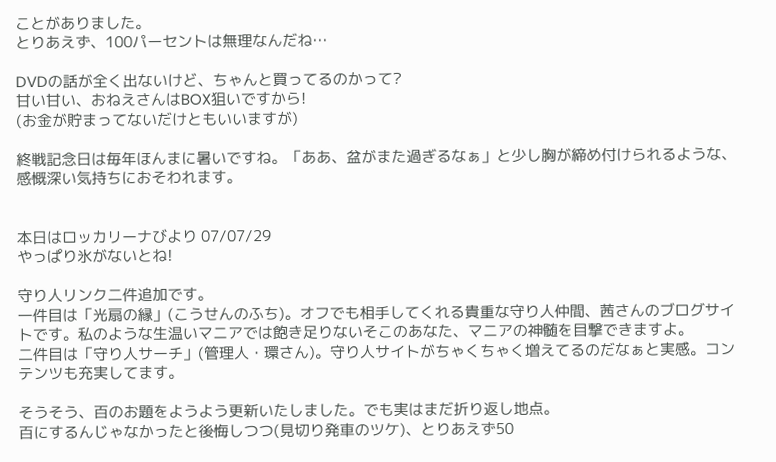ことがありました。
とりあえず、100パーセントは無理なんだね…

DVDの話が全く出ないけど、ちゃんと買ってるのかって?
甘い甘い、おねえさんはBOX狙いですから!
(お金が貯まってないだけともいいますが)

終戦記念日は毎年ほんまに暑いですね。「ああ、盆がまた過ぎるなぁ」と少し胸が締め付けられるような、感慨深い気持ちにおそわれます。


本日はロッカリーナびより 07/07/29
やっぱり氷がないとね!

守り人リンク二件追加です。
一件目は「光扇の縁」(こうせんのふち)。オフでも相手してくれる貴重な守り人仲間、茜さんのブログサイトです。私のような生温いマニアでは飽き足りないそこのあなた、マニアの神髄を目撃できますよ。
二件目は「守り人サーチ」(管理人・環さん)。守り人サイトがちゃくちゃく増えてるのだなぁと実感。コンテンツも充実してます。

そうそう、百のお題をようよう更新いたしました。でも実はまだ折り返し地点。
百にするんじゃなかったと後悔しつつ(見切り発車のツケ)、とりあえず50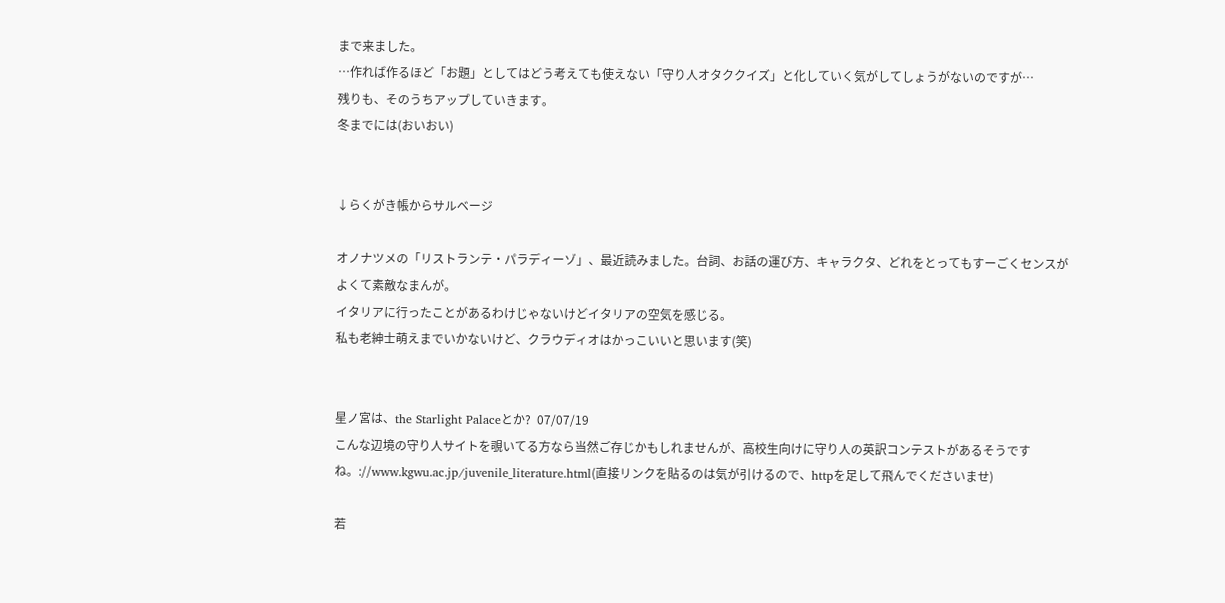まで来ました。
…作れば作るほど「お題」としてはどう考えても使えない「守り人オタククイズ」と化していく気がしてしょうがないのですが…
残りも、そのうちアップしていきます。
冬までには(おいおい)


↓らくがき帳からサルベージ

オノナツメの「リストランテ・パラディーゾ」、最近読みました。台詞、お話の運び方、キャラクタ、どれをとってもすーごくセンスがよくて素敵なまんが。
イタリアに行ったことがあるわけじゃないけどイタリアの空気を感じる。
私も老紳士萌えまでいかないけど、クラウディオはかっこいいと思います(笑)


星ノ宮は、the Starlight Palaceとか?  07/07/19
こんな辺境の守り人サイトを覗いてる方なら当然ご存じかもしれませんが、高校生向けに守り人の英訳コンテストがあるそうですね。://www.kgwu.ac.jp/juvenile_literature.html(直接リンクを貼るのは気が引けるので、httpを足して飛んでくださいませ)

若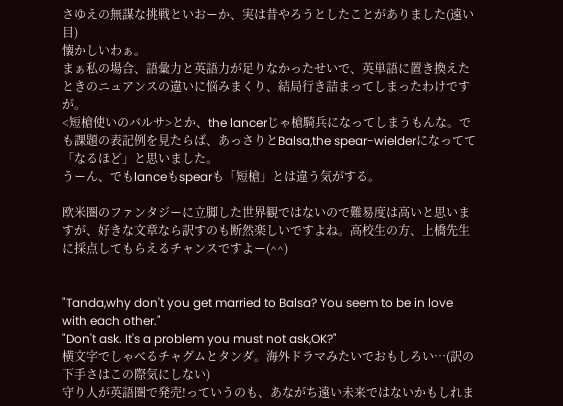さゆえの無謀な挑戦といおーか、実は昔やろうとしたことがありました(遠い目)
懐かしいわぁ。
まぁ私の場合、語彙力と英語力が足りなかったせいで、英単語に置き換えたときのニュアンスの違いに悩みまくり、結局行き詰まってしまったわけですが。
<短槍使いのバルサ>とか、the lancerじゃ槍騎兵になってしまうもんな。でも課題の表記例を見たらば、あっさりとBalsa,the spear-wielderになってて「なるほど」と思いました。
うーん、でもlanceもspearも「短槍」とは違う気がする。

欧米圏のファンタジーに立脚した世界観ではないので難易度は高いと思いますが、好きな文章なら訳すのも断然楽しいですよね。高校生の方、上橋先生に採点してもらえるチャンスですよー(^^)


"Tanda,why don't you get married to Balsa? You seem to be in love with each other."
"Don't ask. It's a problem you must not ask,OK?"
横文字でしゃべるチャグムとタンダ。海外ドラマみたいでおもしろい…(訳の下手さはこの際気にしない)
守り人が英語圏で発売!っていうのも、あながち遠い未来ではないかもしれま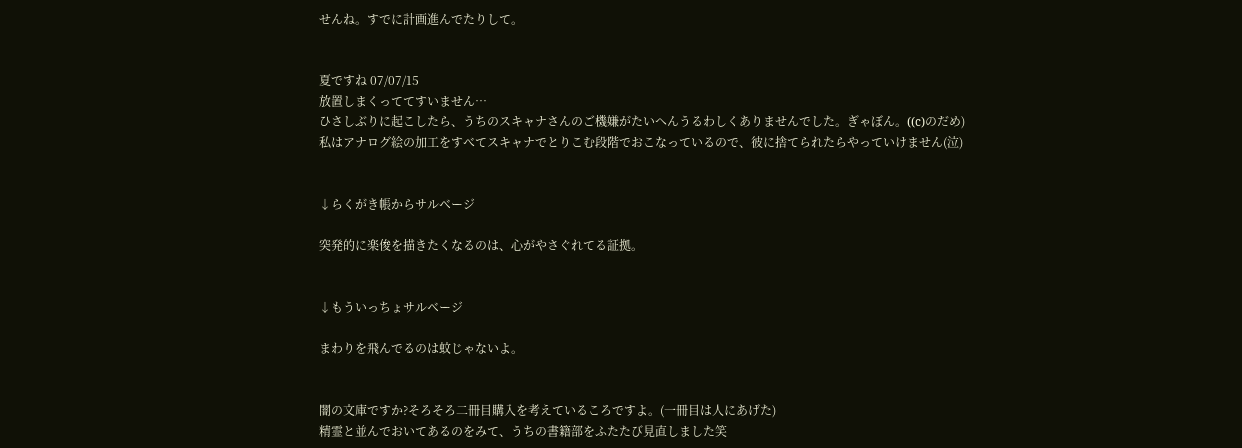せんね。すでに計画進んでたりして。


夏ですね 07/07/15
放置しまくっててすいません…
ひさしぶりに起こしたら、うちのスキャナさんのご機嫌がたいへんうるわしくありませんでした。ぎゃぼん。((c)のだめ)
私はアナログ絵の加工をすべてスキャナでとりこむ段階でおこなっているので、彼に捨てられたらやっていけません(泣)


↓らくがき帳からサルベージ

突発的に楽俊を描きたくなるのは、心がやさぐれてる証拠。


↓もういっちょサルベージ

まわりを飛んでるのは蚊じゃないよ。


闇の文庫ですか?そろそろ二冊目購入を考えているころですよ。(一冊目は人にあげた)
精霊と並んでおいてあるのをみて、うちの書籍部をふたたび見直しました笑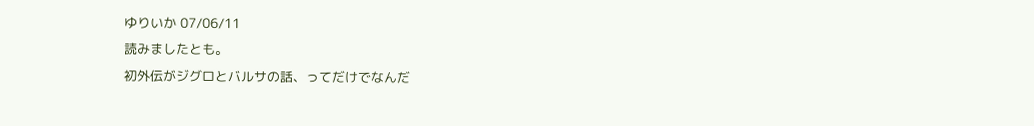ゆりいか 07/06/11
読みましたとも。
初外伝がジグロとバルサの話、ってだけでなんだ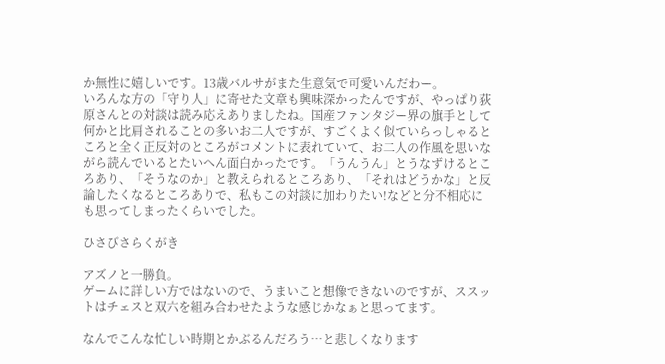か無性に嬉しいです。13歳バルサがまた生意気で可愛いんだわー。
いろんな方の「守り人」に寄せた文章も興味深かったんですが、やっぱり荻原さんとの対談は読み応えありましたね。国産ファンタジー界の旗手として何かと比肩されることの多いお二人ですが、すごくよく似ていらっしゃるところと全く正反対のところがコメントに表れていて、お二人の作風を思いながら読んでいるとたいへん面白かったです。「うんうん」とうなずけるところあり、「そうなのか」と教えられるところあり、「それはどうかな」と反論したくなるところありで、私もこの対談に加わりたい!などと分不相応にも思ってしまったくらいでした。

ひさびさらくがき

アズノと一勝負。
ゲームに詳しい方ではないので、うまいこと想像できないのですが、ススットはチェスと双六を組み合わせたような感じかなぁと思ってます。

なんでこんな忙しい時期とかぶるんだろう…と悲しくなります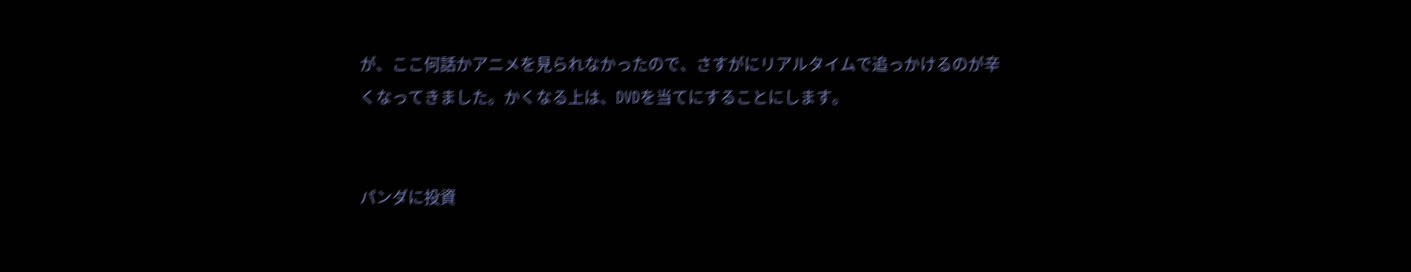が、ここ何話かアニメを見られなかったので、さすがにリアルタイムで追っかけるのが辛くなってきました。かくなる上は、DVDを当てにすることにします。


パンダに投資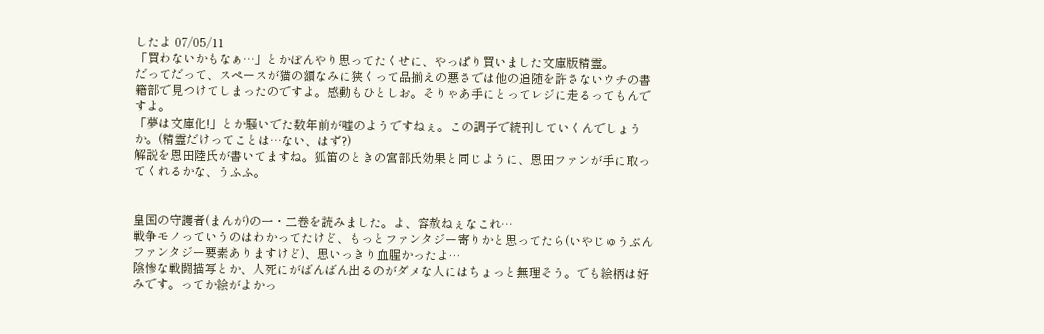したよ 07/05/11
「買わないかもなぁ…」とかぼんやり思ってたくせに、やっぱり買いました文庫版精霊。
だってだって、スペースが猫の額なみに狭くって品揃えの悪さでは他の追随を許さないウチの書籍部で見つけてしまったのですよ。感動もひとしお。そりゃあ手にとってレジに走るってもんですよ。
「夢は文庫化!」とか騒いでた数年前が嘘のようですねぇ。この調子で続刊していくんでしょうか。(精霊だけってことは…ない、はず?)
解説を恩田陸氏が書いてますね。狐笛のときの宮部氏効果と同じように、恩田ファンが手に取ってくれるかな、うふふ。


皇国の守護者(まんが)の一・二巻を読みました。よ、容赦ねぇなこれ…
戦争モノっていうのはわかってたけど、もっとファンタジー寄りかと思ってたら(いやじゅうぶんファンタジー要素ありますけど)、思いっきり血腥かったよ…
陰惨な戦闘描写とか、人死にがばんばん出るのがダメな人にはちょっと無理そう。でも絵柄は好みです。ってか絵がよかっ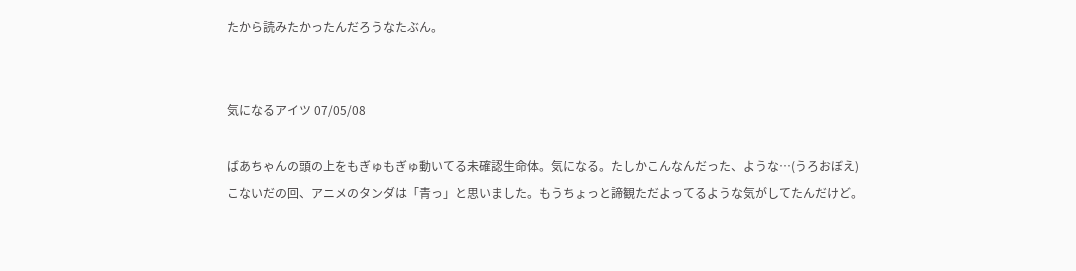たから読みたかったんだろうなたぶん。


気になるアイツ 07/05/08

ばあちゃんの頭の上をもぎゅもぎゅ動いてる未確認生命体。気になる。たしかこんなんだった、ような…(うろおぼえ)
こないだの回、アニメのタンダは「青っ」と思いました。もうちょっと諦観ただよってるような気がしてたんだけど。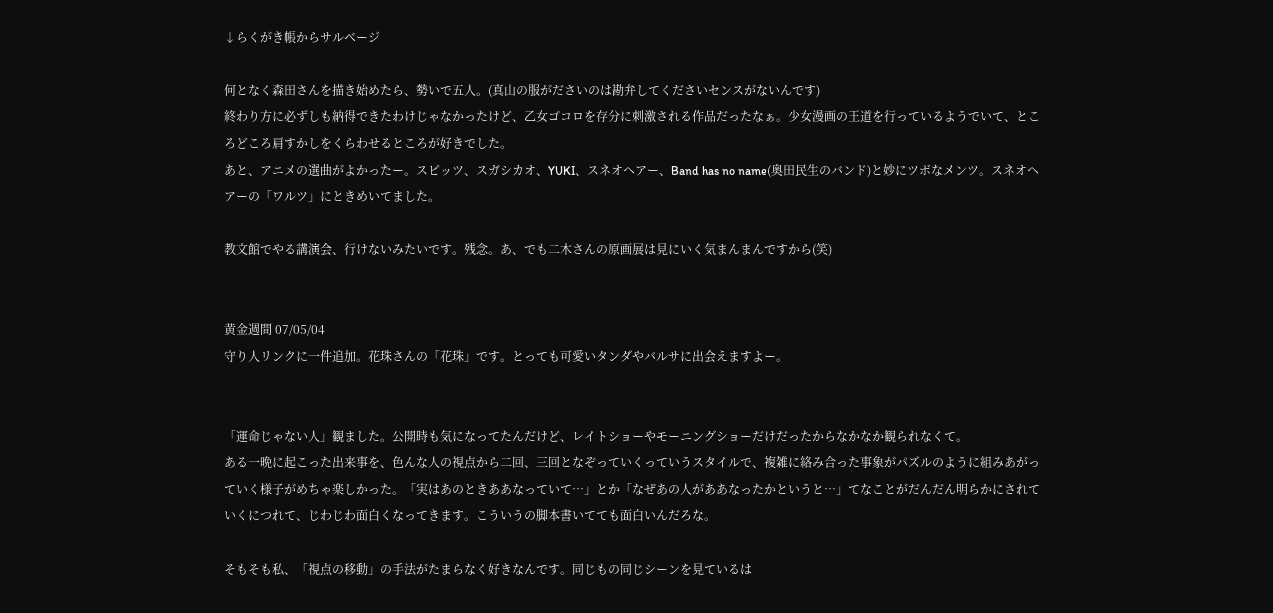↓らくがき帳からサルベージ

何となく森田さんを描き始めたら、勢いで五人。(真山の服がださいのは勘弁してくださいセンスがないんです)
終わり方に必ずしも納得できたわけじゃなかったけど、乙女ゴコロを存分に刺激される作品だったなぁ。少女漫画の王道を行っているようでいて、ところどころ肩すかしをくらわせるところが好きでした。
あと、アニメの選曲がよかったー。スピッツ、スガシカオ、YUKI、スネオヘアー、Band has no name(奥田民生のバンド)と妙にツボなメンツ。スネオヘアーの「ワルツ」にときめいてました。

教文館でやる講演会、行けないみたいです。残念。あ、でも二木さんの原画展は見にいく気まんまんですから(笑)


黄金週間 07/05/04
守り人リンクに一件追加。花珠さんの「花珠」です。とっても可愛いタンダやバルサに出会えますよー。


「運命じゃない人」観ました。公開時も気になってたんだけど、レイトショーやモーニングショーだけだったからなかなか観られなくて。
ある一晩に起こった出来事を、色んな人の視点から二回、三回となぞっていくっていうスタイルで、複雑に絡み合った事象がパズルのように組みあがっていく様子がめちゃ楽しかった。「実はあのときああなっていて…」とか「なぜあの人がああなったかというと…」てなことがだんだん明らかにされていくにつれて、じわじわ面白くなってきます。こういうの脚本書いてても面白いんだろな。

そもそも私、「視点の移動」の手法がたまらなく好きなんです。同じもの同じシーンを見ているは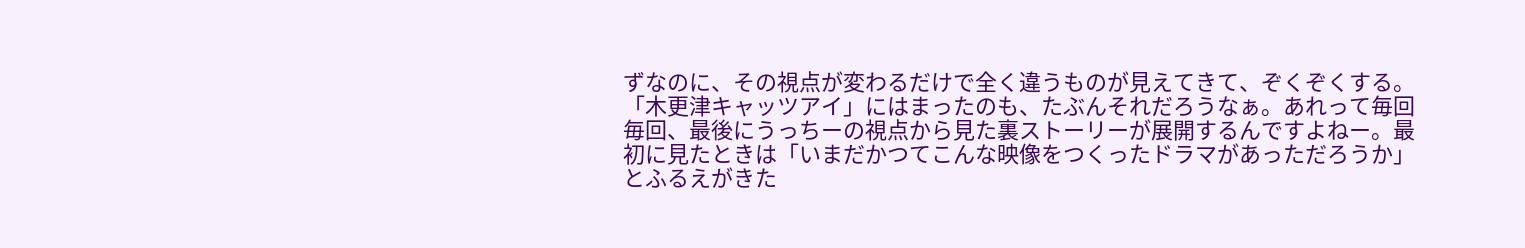ずなのに、その視点が変わるだけで全く違うものが見えてきて、ぞくぞくする。
「木更津キャッツアイ」にはまったのも、たぶんそれだろうなぁ。あれって毎回毎回、最後にうっちーの視点から見た裏ストーリーが展開するんですよねー。最初に見たときは「いまだかつてこんな映像をつくったドラマがあっただろうか」とふるえがきた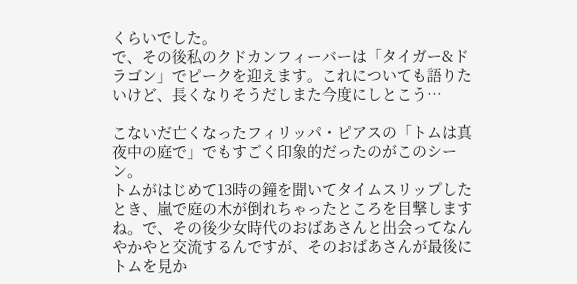くらいでした。
で、その後私のクドカンフィーバーは「タイガー&ドラゴン」でピークを迎えます。これについても語りたいけど、長くなりそうだしまた今度にしとこう…

こないだ亡くなったフィリッパ・ピアスの「トムは真夜中の庭で」でもすごく印象的だったのがこのシーン。
トムがはじめて13時の鐘を聞いてタイムスリップしたとき、嵐で庭の木が倒れちゃったところを目撃しますね。で、その後少女時代のおばあさんと出会ってなんやかやと交流するんですが、そのおばあさんが最後にトムを見か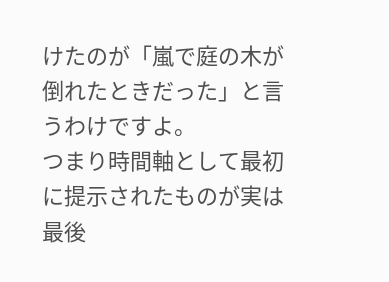けたのが「嵐で庭の木が倒れたときだった」と言うわけですよ。
つまり時間軸として最初に提示されたものが実は最後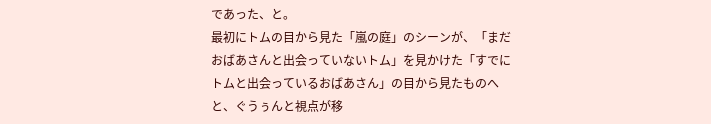であった、と。
最初にトムの目から見た「嵐の庭」のシーンが、「まだおばあさんと出会っていないトム」を見かけた「すでにトムと出会っているおばあさん」の目から見たものへと、ぐうぅんと視点が移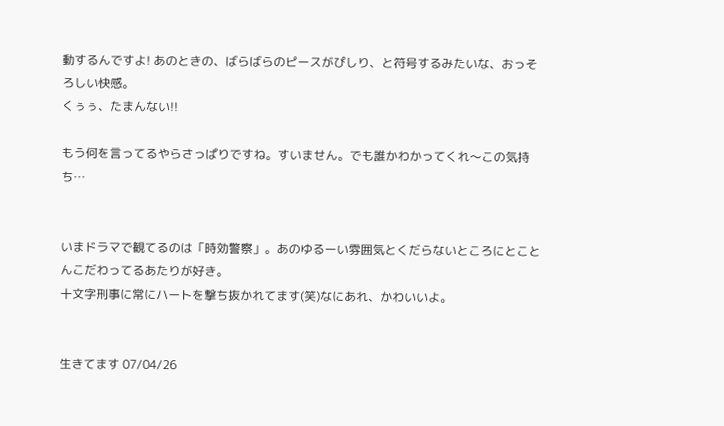動するんですよ! あのときの、ばらばらのピースがぴしり、と符号するみたいな、おっそろしい快感。
くぅぅ、たまんない!!

もう何を言ってるやらさっぱりですね。すいません。でも誰かわかってくれ〜この気持ち…


いまドラマで観てるのは「時効警察」。あのゆるーい雰囲気とくだらないところにとことんこだわってるあたりが好き。
十文字刑事に常にハートを撃ち抜かれてます(笑)なにあれ、かわいいよ。


生きてます 07/04/26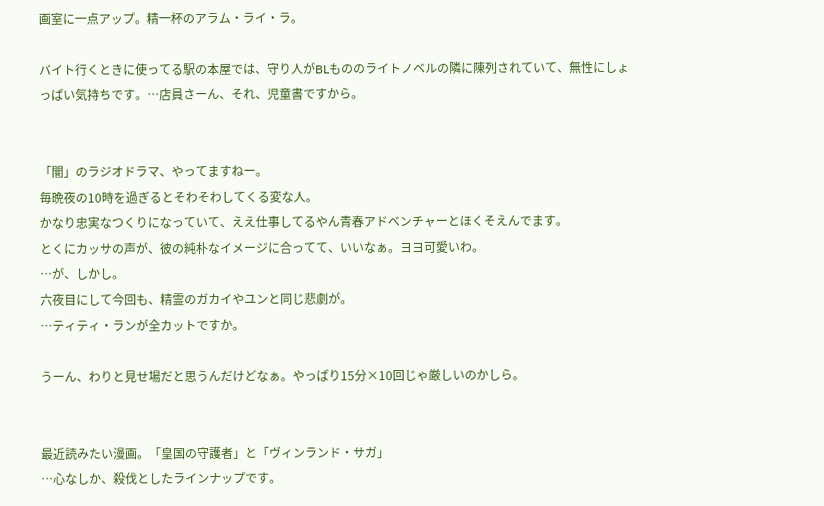画室に一点アップ。精一杯のアラム・ライ・ラ。

バイト行くときに使ってる駅の本屋では、守り人がBLもののライトノベルの隣に陳列されていて、無性にしょっぱい気持ちです。…店員さーん、それ、児童書ですから。


「闇」のラジオドラマ、やってますねー。
毎晩夜の10時を過ぎるとそわそわしてくる変な人。
かなり忠実なつくりになっていて、ええ仕事してるやん青春アドベンチャーとほくそえんでます。
とくにカッサの声が、彼の純朴なイメージに合ってて、いいなぁ。ヨヨ可愛いわ。
…が、しかし。
六夜目にして今回も、精霊のガカイやユンと同じ悲劇が。
…ティティ・ランが全カットですか。

うーん、わりと見せ場だと思うんだけどなぁ。やっぱり15分×10回じゃ厳しいのかしら。


最近読みたい漫画。「皇国の守護者」と「ヴィンランド・サガ」
…心なしか、殺伐としたラインナップです。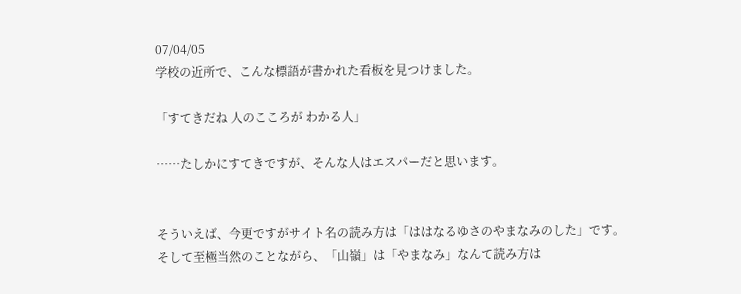07/04/05
学校の近所で、こんな標語が書かれた看板を見つけました。

「すてきだね 人のこころが わかる人」

……たしかにすてきですが、そんな人はエスパーだと思います。


そういえば、今更ですがサイト名の読み方は「ははなるゆさのやまなみのした」です。
そして至極当然のことながら、「山嶺」は「やまなみ」なんて読み方は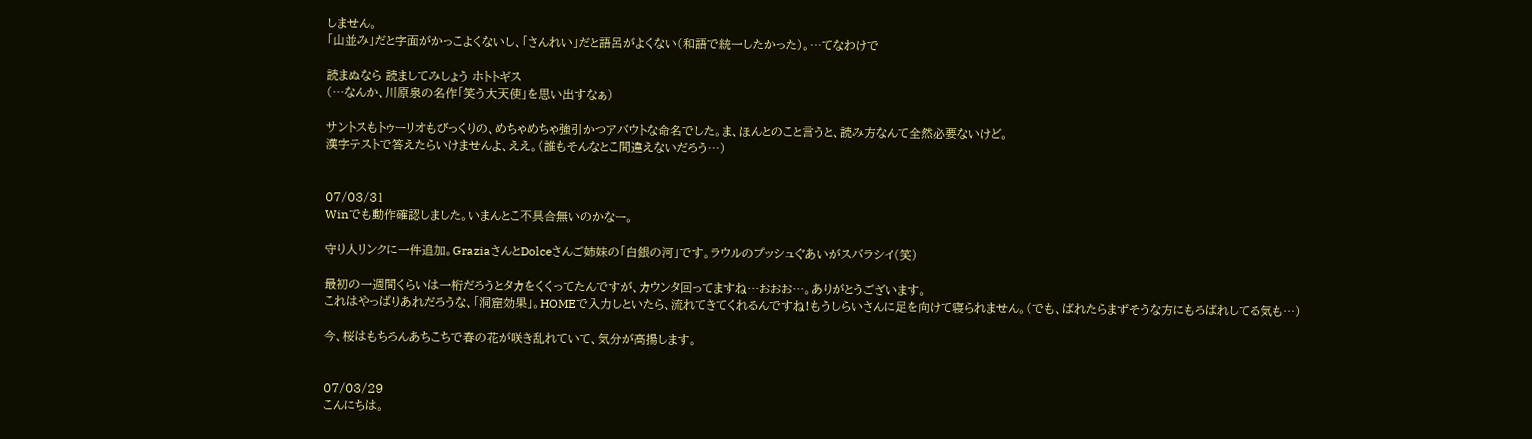しません。
「山並み」だと字面がかっこよくないし、「さんれい」だと語呂がよくない(和語で統一したかった)。…てなわけで

読まぬなら 読ましてみしょう ホトトギス
(…なんか、川原泉の名作「笑う大天使」を思い出すなぁ)

サントスもトゥーリオもびっくりの、めちゃめちゃ強引かつアバウトな命名でした。ま、ほんとのこと言うと、読み方なんて全然必要ないけど。
漢字テストで答えたらいけませんよ、ええ。(誰もそんなとこ間違えないだろう…)


07/03/31
Winでも動作確認しました。いまんとこ不具合無いのかなー。

守り人リンクに一件追加。GraziaさんとDolceさんご姉妹の「白銀の河」です。ラウルのプッシュぐあいがスバラシイ(笑)

最初の一週間くらいは一桁だろうとタカをくくってたんですが、カウンタ回ってますね…おおお…。ありがとうございます。
これはやっぱりあれだろうな、「洞窟効果」。HOMEで入力しといたら、流れてきてくれるんですね!もうしらいさんに足を向けて寝られません。(でも、ばれたらまずそうな方にもろばれしてる気も…)

今、桜はもちろんあちこちで春の花が咲き乱れていて、気分が高揚します。


07/03/29
こんにちは。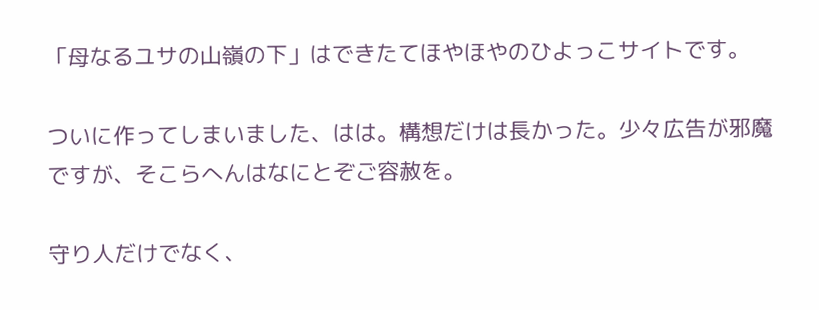「母なるユサの山嶺の下」はできたてほやほやのひよっこサイトです。

ついに作ってしまいました、はは。構想だけは長かった。少々広告が邪魔ですが、そこらへんはなにとぞご容赦を。

守り人だけでなく、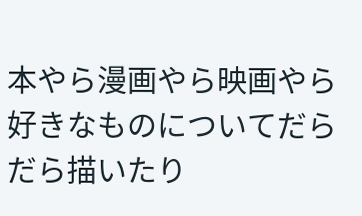本やら漫画やら映画やら好きなものについてだらだら描いたり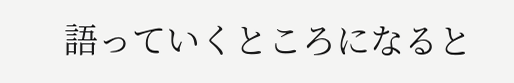語っていくところになると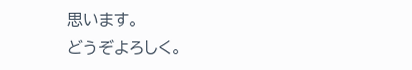思います。
どうぞよろしく。